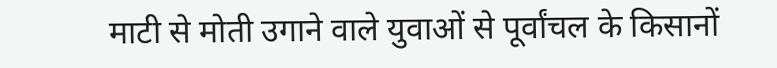माटी से मोती उगाने वाले युवाओं से पूर्वांचल के किसानों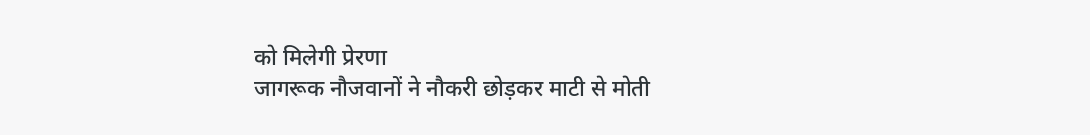को मिलेगी प्रेरणा
जागरूक नौजवानों ने नौकरी छोड़कर माटी से मोती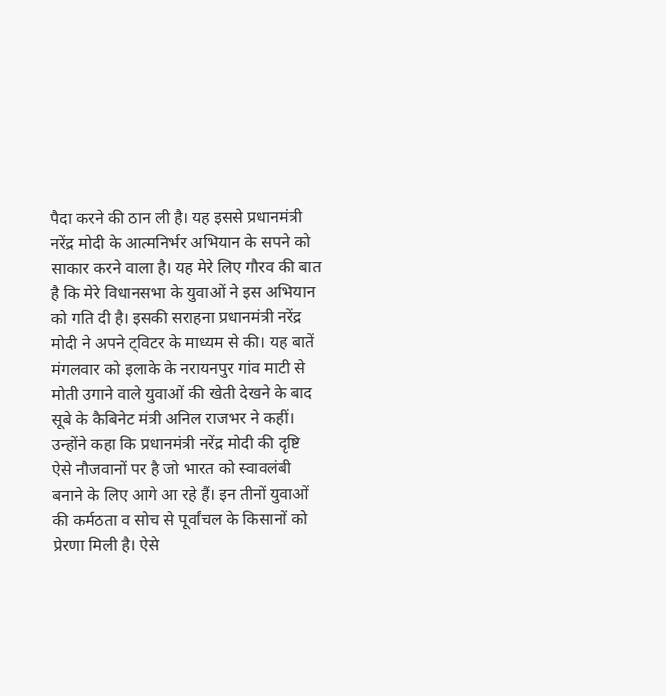पैदा करने की ठान ली है। यह इससे प्रधानमंत्री नरेंद्र मोदी के आत्मनिर्भर अभियान के सपने को साकार करने वाला है। यह मेरे लिए गौरव की बात है कि मेरे विधानसभा के युवाओं ने इस अभियान को गति दी है। इसकी सराहना प्रधानमंत्री नरेंद्र मोदी ने अपने ट्विटर के माध्यम से की। यह बातें मंगलवार को इलाके के नरायनपुर गांव माटी से मोती उगाने वाले युवाओं की खेती देखने के बाद सूबे के कैबिनेट मंत्री अनिल राजभर ने कहीं।
उन्होंने कहा कि प्रधानमंत्री नरेंद्र मोदी की दृष्टि ऐसे नौजवानों पर है जो भारत को स्वावलंबी बनाने के लिए आगे आ रहे हैं। इन तीनों युवाओं की कर्मठता व सोच से पूर्वांचल के किसानों को प्रेरणा मिली है। ऐसे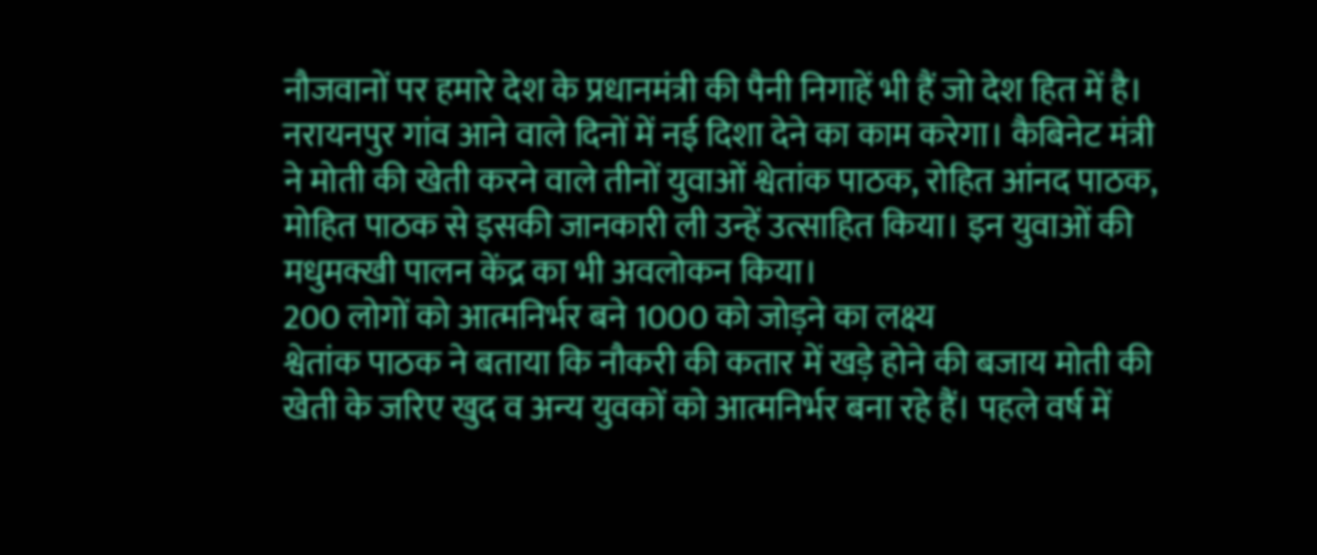नौजवानों पर हमारे देश के प्रधानमंत्री की पैनी निगाहें भी हैं जो देश हित में है।
नरायनपुर गांव आने वाले दिनों में नई दिशा देने का काम करेगा। कैबिनेट मंत्री ने मोती की खेती करने वाले तीनों युवाओं श्वेतांक पाठक, रोहित आंनद पाठक, मोहित पाठक से इसकी जानकारी ली उन्हें उत्साहित किया। इन युवाओं की मधुमक्खी पालन केंद्र का भी अवलोकन किया।
200 लोगों को आत्मनिर्भर बने 1000 को जोड़ने का लक्ष्य
श्वेतांक पाठक ने बताया कि नौकरी की कतार में खड़े होने की बजाय मोती की खेती के जरिए खुद व अन्य युवकों को आत्मनिर्भर बना रहे हैं। पहले वर्ष में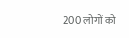200 लोगों को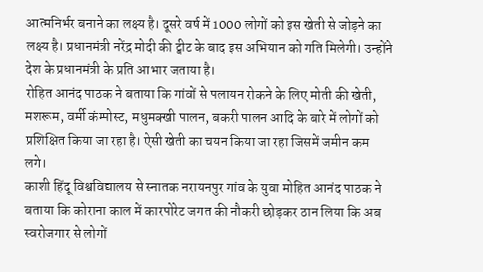आत्मनिर्भर बनाने का लक्ष्य है। दूसरे वर्ष में 1000 लोगों को इस खेती से जोड़ने का लक्ष्य है। प्रधानमंत्री नरेंद्र मोदी की ट्वीट के बाद इस अभियान को गति मिलेगी। उन्होंने देश के प्रधानमंत्री के प्रति आभार जताया है।
रोहित आनंद पाठक ने बताया कि गांवों से पलायन रोकने के लिए मोती की खेती, मशरूम, वर्मी कंम्पोस्ट, मधुमक्खी पालन, बकरी पालन आदि के बारे में लोगों को प्रशिक्षित किया जा रहा है। ऐसी खेती का चयन किया जा रहा जिसमें जमीन कम लगे।
काशी हिंदू विश्वविद्यालय से स्नातक नरायनपुर गांव के युवा मोहित आनंद पाठक ने बताया कि कोराना काल में कारपोरेट जगत की नौकरी छोड़कर ठान लिया कि अब स्वरोजगार से लोगों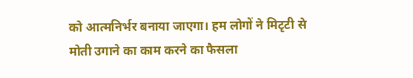को आत्मनिर्भर बनाया जाएगा। हम लोगों ने मिटृटी से मोती उगाने का काम करने का फैसला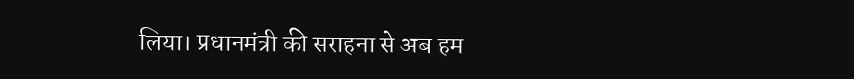लिया। प्रधानमंत्री की सराहना से अब हम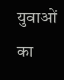युवाओं का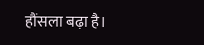हौंसला बढ़ा है।